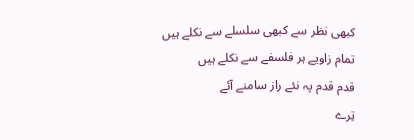کبھی نظر سے کبھی سلسلے سے نکلے ہیں
تمام زاویے ہر فلسفے سے نکلے ہیں
قدم قدم پہ نئے راز سامنے آئے
تِرے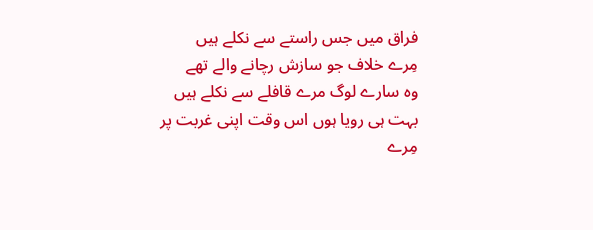فراق میں جس راستے سے نکلے ہیں
مِرے خلاف جو سازش رچانے والے تھے
وہ سارے لوگ مرے قافلے سے نکلے ہیں
بہت ہی رویا ہوں اس وقت اپنی غربت پر
مِرے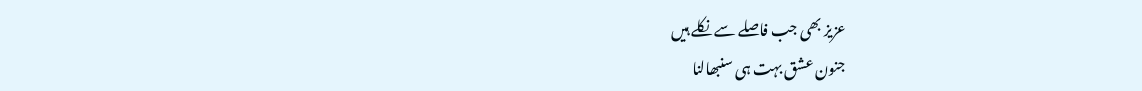عزیز بھی جب فاصلے سے نکلے ہیں
جنون عشق بہت ہی سنبھالنا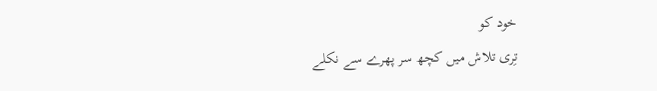خود کو
تِری تلاش میں کچھ سر پھرے سے نکلے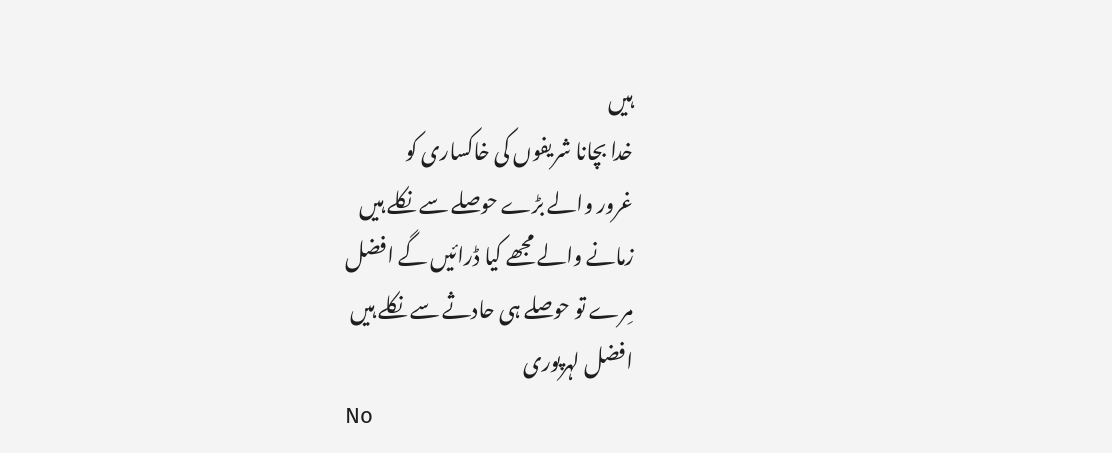ہیں
خدا بچانا شریفوں کی خاکساری کو
غرور والے بڑے حوصلے سے نکلے ہیں
زمانے والے مجھے کیا ڈرائیں گے افضل
مِرے تو حوصلے ہی حادثے سے نکلے ہیں
افضل لہرپوری
No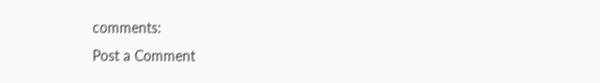comments:
Post a Comment